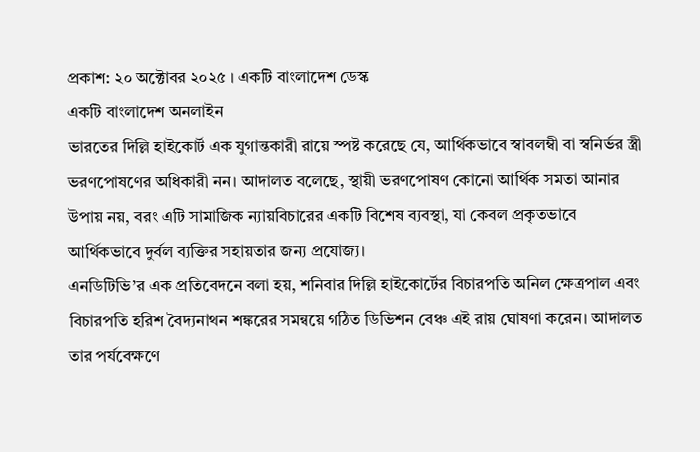প্রকাশ: ২০ অক্টোবর ২০২৫ । একটি বাংলাদেশ ডেস্ক
একটি বাংলাদেশ অনলাইন
ভারতের দিল্লি হাইকোর্ট এক যুগান্তকারী রায়ে স্পষ্ট করেছে যে, আর্থিকভাবে স্বাবলম্বী বা স্বনির্ভর স্ত্রী ভরণপোষণের অধিকারী নন। আদালত বলেছে, স্থায়ী ভরণপোষণ কোনো আর্থিক সমতা আনার উপায় নয়, বরং এটি সামাজিক ন্যায়বিচারের একটি বিশেষ ব্যবস্থা, যা কেবল প্রকৃতভাবে আর্থিকভাবে দুর্বল ব্যক্তির সহায়তার জন্য প্রযোজ্য।
এনডিটিভি’র এক প্রতিবেদনে বলা হয়, শনিবার দিল্লি হাইকোর্টের বিচারপতি অনিল ক্ষেত্রপাল এবং বিচারপতি হরিশ বৈদ্যনাথন শঙ্করের সমন্বয়ে গঠিত ডিভিশন বেঞ্চ এই রায় ঘোষণা করেন। আদালত তার পর্যবেক্ষণে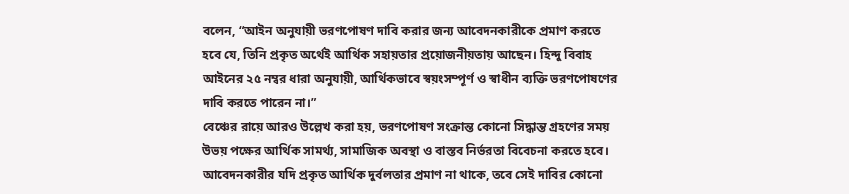বলেন, “আইন অনুযায়ী ভরণপোষণ দাবি করার জন্য আবেদনকারীকে প্রমাণ করতে হবে যে, তিনি প্রকৃত অর্থেই আর্থিক সহায়তার প্রয়োজনীয়তায় আছেন। হিন্দু বিবাহ আইনের ২৫ নম্বর ধারা অনুযায়ী, আর্থিকভাবে স্বয়ংসম্পূর্ণ ও স্বাধীন ব্যক্তি ভরণপোষণের দাবি করতে পারেন না।”
বেঞ্চের রায়ে আরও উল্লেখ করা হয়, ভরণপোষণ সংক্রান্ত কোনো সিদ্ধান্ত গ্রহণের সময় উভয় পক্ষের আর্থিক সামর্থ্য, সামাজিক অবস্থা ও বাস্তব নির্ভরতা বিবেচনা করতে হবে। আবেদনকারীর যদি প্রকৃত আর্থিক দুর্বলতার প্রমাণ না থাকে, তবে সেই দাবির কোনো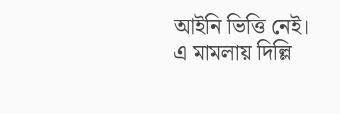আইনি ভিত্তি নেই।
এ মামলায় দিল্লি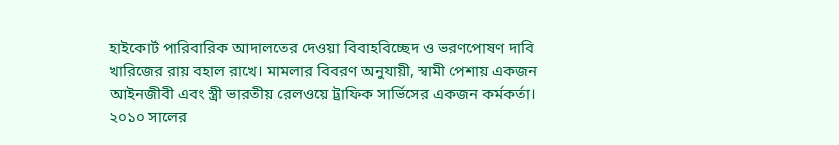হাইকোর্ট পারিবারিক আদালতের দেওয়া বিবাহবিচ্ছেদ ও ভরণপোষণ দাবি খারিজের রায় বহাল রাখে। মামলার বিবরণ অনুযায়ী, স্বামী পেশায় একজন আইনজীবী এবং স্ত্রী ভারতীয় রেলওয়ে ট্রাফিক সার্ভিসের একজন কর্মকর্তা। ২০১০ সালের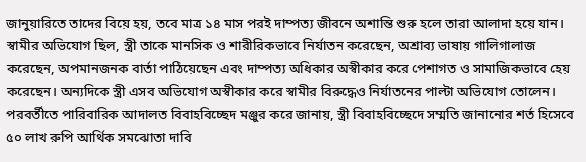জানুয়ারিতে তাদের বিয়ে হয়, তবে মাত্র ১৪ মাস পরই দাম্পত্য জীবনে অশান্তি শুরু হলে তারা আলাদা হয়ে যান।
স্বামীর অভিযোগ ছিল, স্ত্রী তাকে মানসিক ও শারীরিকভাবে নির্যাতন করেছেন, অশ্রাব্য ভাষায় গালিগালাজ করেছেন, অপমানজনক বার্তা পাঠিয়েছেন এবং দাম্পত্য অধিকার অস্বীকার করে পেশাগত ও সামাজিকভাবে হেয় করেছেন। অন্যদিকে স্ত্রী এসব অভিযোগ অস্বীকার করে স্বামীর বিরুদ্ধেও নির্যাতনের পাল্টা অভিযোগ তোলেন।
পরবর্তীতে পারিবারিক আদালত বিবাহবিচ্ছেদ মঞ্জুর করে জানায়, স্ত্রী বিবাহবিচ্ছেদে সম্মতি জানানোর শর্ত হিসেবে ৫০ লাখ রুপি আর্থিক সমঝোতা দাবি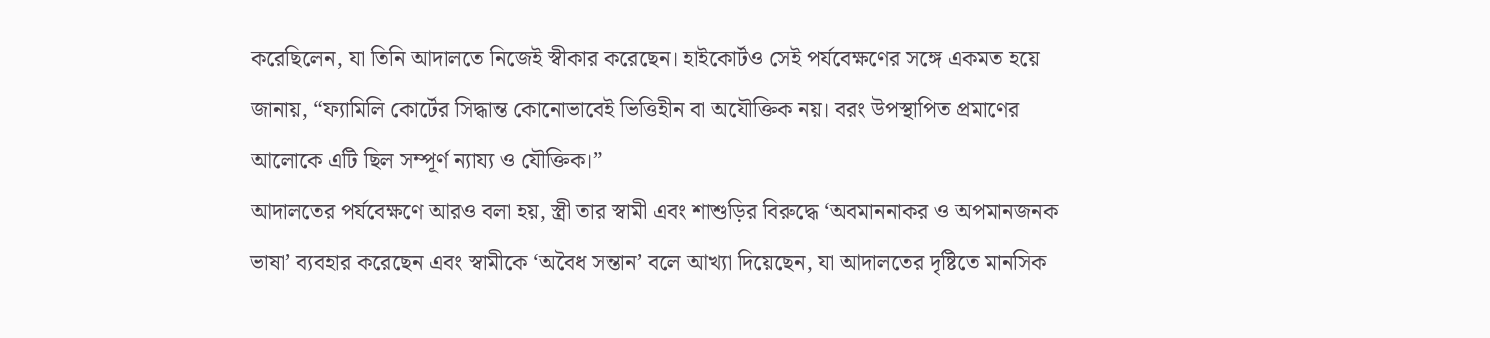করেছিলেন, যা তিনি আদালতে নিজেই স্বীকার করেছেন। হাইকোর্টও সেই পর্যবেক্ষণের সঙ্গে একমত হয়ে জানায়, “ফ্যামিলি কোর্টের সিদ্ধান্ত কোনোভাবেই ভিত্তিহীন বা অযৌক্তিক নয়। বরং উপস্থাপিত প্রমাণের আলোকে এটি ছিল সম্পূর্ণ ন্যায্য ও যৌক্তিক।”
আদালতের পর্যবেক্ষণে আরও বলা হয়, স্ত্রী তার স্বামী এবং শাশুড়ির বিরুদ্ধে ‘অবমাননাকর ও অপমানজনক ভাষা’ ব্যবহার করেছেন এবং স্বামীকে ‘অবৈধ সন্তান’ বলে আখ্যা দিয়েছেন, যা আদালতের দৃষ্টিতে মানসিক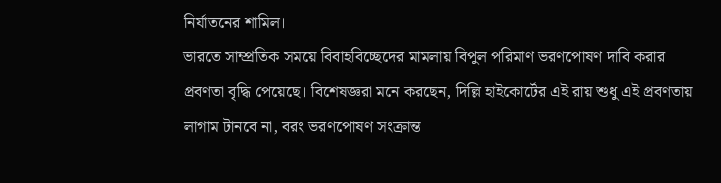নির্যাতনের শামিল।
ভারতে সাম্প্রতিক সময়ে বিবাহবিচ্ছেদের মামলায় বিপুল পরিমাণ ভরণপোষণ দাবি করার প্রবণতা বৃদ্ধি পেয়েছে। বিশেষজ্ঞরা মনে করছেন, দিল্লি হাইকোর্টের এই রায় শুধু এই প্রবণতায় লাগাম টানবে না, বরং ভরণপোষণ সংক্রান্ত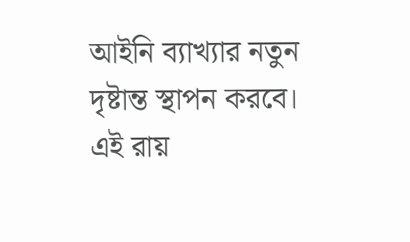আইনি ব্যাখ্যার নতুন দৃষ্টান্ত স্থাপন করবে। এই রায়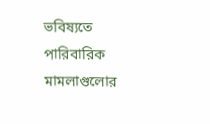ভবিষ্যতে পারিবারিক মামলাগুলোর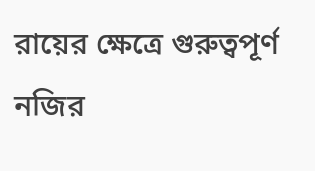রায়ের ক্ষেত্রে গুরুত্বপূর্ণ নজির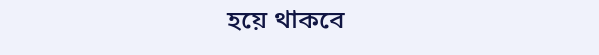হয়ে থাকবে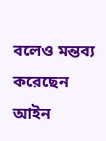বলেও মন্তব্য করেছেন আইন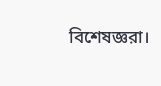বিশেষজ্ঞরা।